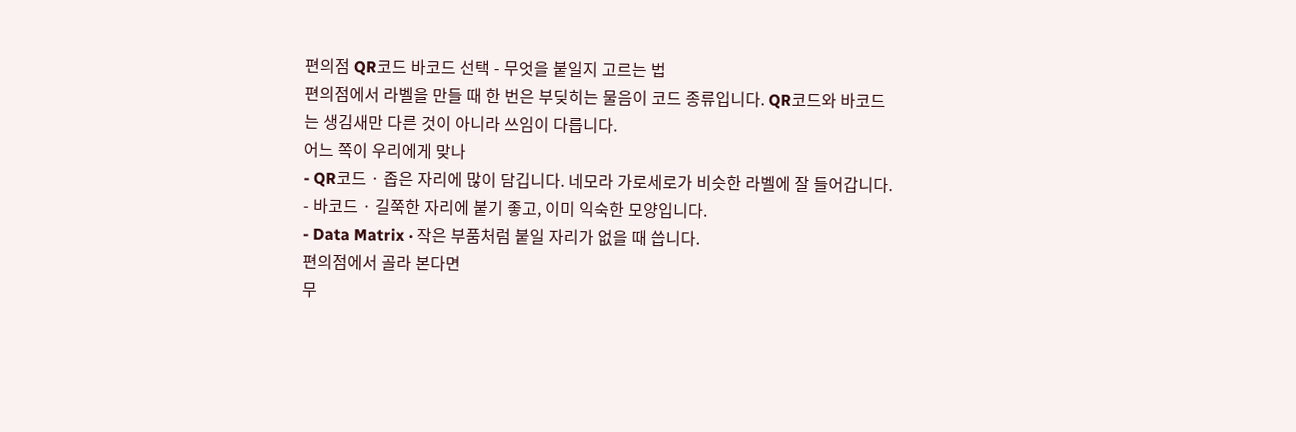편의점 QR코드 바코드 선택 - 무엇을 붙일지 고르는 법
편의점에서 라벨을 만들 때 한 번은 부딪히는 물음이 코드 종류입니다. QR코드와 바코드는 생김새만 다른 것이 아니라 쓰임이 다릅니다.
어느 쪽이 우리에게 맞나
- QR코드 · 좁은 자리에 많이 담깁니다. 네모라 가로세로가 비슷한 라벨에 잘 들어갑니다.
- 바코드 · 길쭉한 자리에 붙기 좋고, 이미 익숙한 모양입니다.
- Data Matrix · 작은 부품처럼 붙일 자리가 없을 때 씁니다.
편의점에서 골라 본다면
무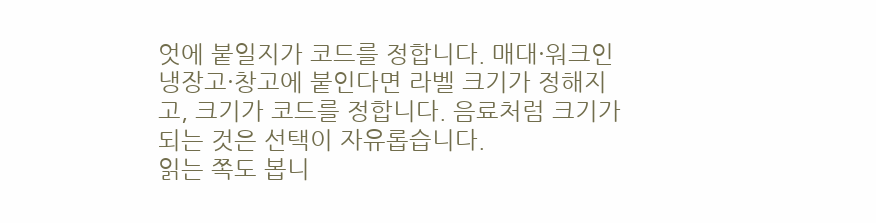엇에 붙일지가 코드를 정합니다. 매대·워크인 냉장고·창고에 붙인다면 라벨 크기가 정해지고, 크기가 코드를 정합니다. 음료처럼 크기가 되는 것은 선택이 자유롭습니다.
읽는 쪽도 봅니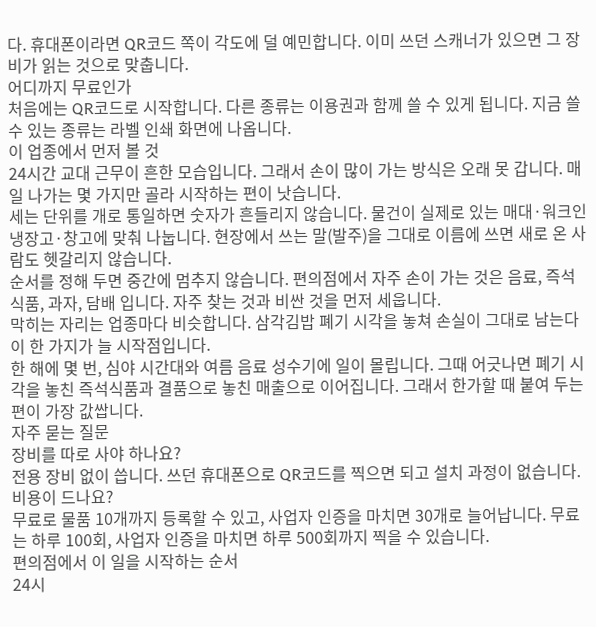다. 휴대폰이라면 QR코드 쪽이 각도에 덜 예민합니다. 이미 쓰던 스캐너가 있으면 그 장비가 읽는 것으로 맞춥니다.
어디까지 무료인가
처음에는 QR코드로 시작합니다. 다른 종류는 이용권과 함께 쓸 수 있게 됩니다. 지금 쓸 수 있는 종류는 라벨 인쇄 화면에 나옵니다.
이 업종에서 먼저 볼 것
24시간 교대 근무이 흔한 모습입니다. 그래서 손이 많이 가는 방식은 오래 못 갑니다. 매일 나가는 몇 가지만 골라 시작하는 편이 낫습니다.
세는 단위를 개로 통일하면 숫자가 흔들리지 않습니다. 물건이 실제로 있는 매대·워크인 냉장고·창고에 맞춰 나눕니다. 현장에서 쓰는 말(발주)을 그대로 이름에 쓰면 새로 온 사람도 헷갈리지 않습니다.
순서를 정해 두면 중간에 멈추지 않습니다. 편의점에서 자주 손이 가는 것은 음료, 즉석식품, 과자, 담배 입니다. 자주 찾는 것과 비싼 것을 먼저 세웁니다.
막히는 자리는 업종마다 비슷합니다. 삼각김밥 폐기 시각을 놓쳐 손실이 그대로 남는다 이 한 가지가 늘 시작점입니다.
한 해에 몇 번, 심야 시간대와 여름 음료 성수기에 일이 몰립니다. 그때 어긋나면 폐기 시각을 놓친 즉석식품과 결품으로 놓친 매출으로 이어집니다. 그래서 한가할 때 붙여 두는 편이 가장 값쌉니다.
자주 묻는 질문
장비를 따로 사야 하나요?
전용 장비 없이 씁니다. 쓰던 휴대폰으로 QR코드를 찍으면 되고 설치 과정이 없습니다.
비용이 드나요?
무료로 물품 10개까지 등록할 수 있고, 사업자 인증을 마치면 30개로 늘어납니다. 무료는 하루 100회, 사업자 인증을 마치면 하루 500회까지 찍을 수 있습니다.
편의점에서 이 일을 시작하는 순서
24시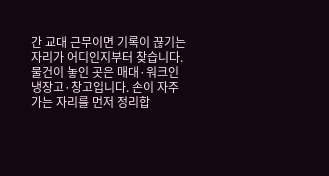간 교대 근무이면 기록이 끊기는 자리가 어디인지부터 찾습니다. 물건이 놓인 곳은 매대·워크인 냉장고·창고입니다. 손이 자주 가는 자리를 먼저 정리합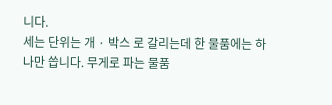니다.
세는 단위는 개 · 박스 로 갈리는데 한 물품에는 하나만 씁니다. 무게로 파는 물품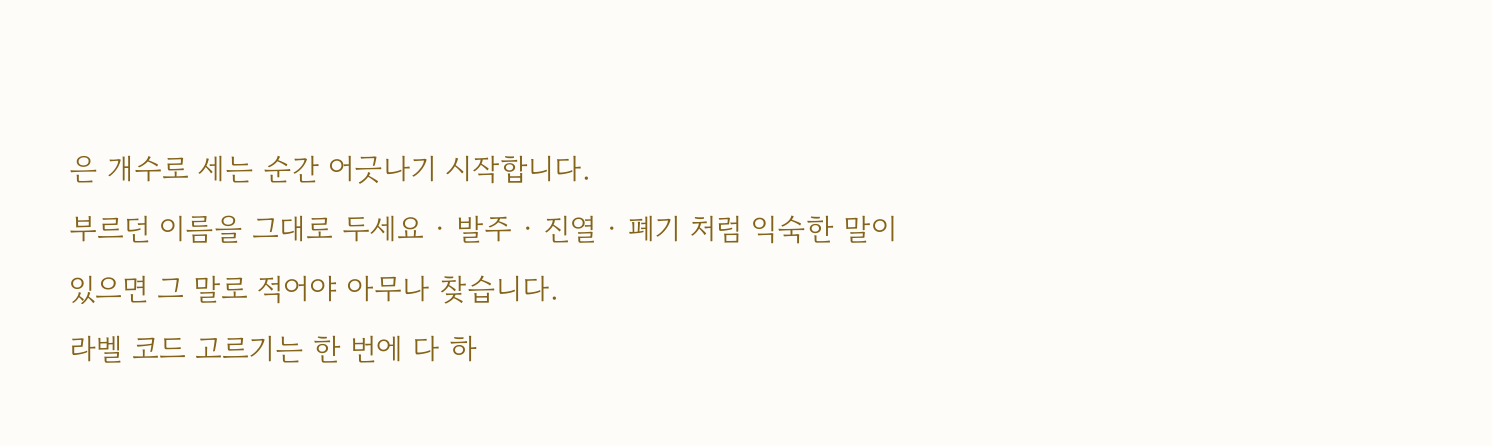은 개수로 세는 순간 어긋나기 시작합니다.
부르던 이름을 그대로 두세요 · 발주 · 진열 · 폐기 처럼 익숙한 말이 있으면 그 말로 적어야 아무나 찾습니다.
라벨 코드 고르기는 한 번에 다 하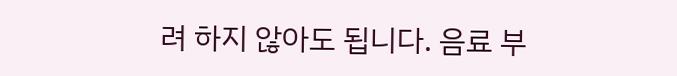려 하지 않아도 됩니다. 음료 부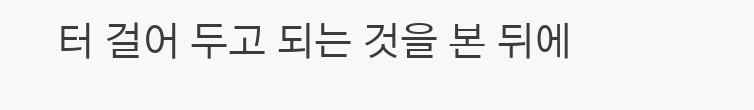터 걸어 두고 되는 것을 본 뒤에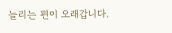늘리는 편이 오래갑니다.